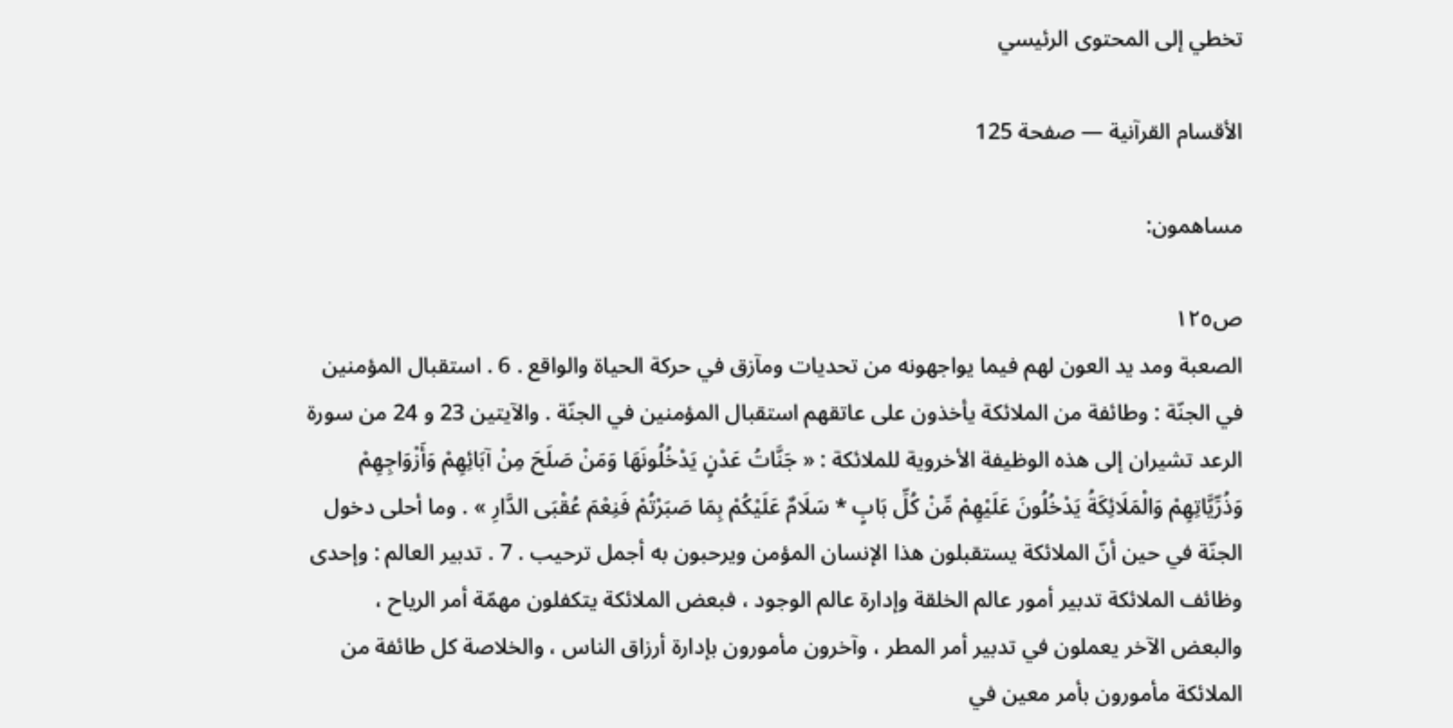تخطي إلى المحتوى الرئيسي

الأقسام القرآنية — صفحة 125

مساهمون:

ص١٢٥
الصعبة ومد يد العون لهم فيما يواجهونه من تحديات ومآزق في حركة الحياة والواقع . 6 . استقبال المؤمنين في الجنّة : وطائفة من الملائكة يأخذون على عاتقهم استقبال المؤمنين في الجنّة . والآيتين 23 و 24 من سورة الرعد تشيران إلى هذه الوظيفة الأخروية للملائكة : « جَنَّاتُ عَدْنٍ يَدْخُلُونَهَا وَمَنْ صَلَحَ مِنْ آبَائِهِمْ وَأَزْوَاجِهِمْ وَذُرِّيَّاتِهِمْ وَالْمَلَائِكَةُ يَدْخُلُونَ عَلَيْهِمْ مِّنْ كُلِّ بَابٍ * سَلَامٌ عَلَيْكُمْ بِمَا صَبَرْتُمْ فَنِعْمَ عُقْبَى الدَّارِ » . وما أحلى دخول الجنّة في حين أنّ الملائكة يستقبلون هذا الإنسان المؤمن ويرحبون به أجمل ترحيب . 7 . تدبير العالم : وإحدى وظائف الملائكة تدبير أمور عالم الخلقة وإدارة عالم الوجود ، فبعض الملائكة يتكفلون مهمّة أمر الرياح ، والبعض الآخر يعملون في تدبير أمر المطر ، وآخرون مأمورون بإدارة أرزاق الناس ، والخلاصة كل طائفة من الملائكة مأمورون بأمر معين في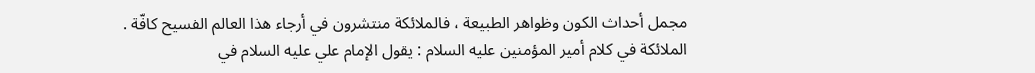مجمل أحداث الكون وظواهر الطبيعة ، فالملائكة منتشرون في أرجاء هذا العالم الفسيح كافّة . الملائكة في كلام أمير المؤمنين عليه السلام : يقول الإمام علي عليه السلام في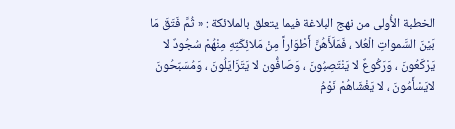الخطبة الأُولى من نهج البلاغة فيما يتعلق بالملائكة : « ثُمَّ فَتَقَ مَا بَيْنَ السَّمواتِ الْعُلا ، فَمَلَأَهُنَّ أَطْوَاراً مِنْ مَلائِكَتِهِ مِنْهُمْ سُجُودٌ لا يَرْكَعُونَ ، وَرَكُوعٌ لا يَنْتَصِبُونَ ، وَصَافُّون لا يَتَزَايَلُونَ ، وَمُسَبّحُونَ لايَسْأَمُونَ ، لا يَغْشَاهُمْ نَوْمُ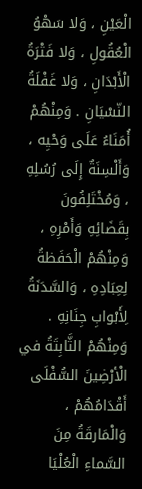الْعَيْنِ ، وَلا سَهْوُ الْعُقُولِ ، وَلا فَتْرَةُ الْأَبْدَانِ ، وَلا غَفْلَةُ النّسْيَانِ . وَمِنْهُمْ أُمَنَاءُ عَلَى وَحْيِه ، وَأَلْسِنَةٌ إِلَى رُسُلِهِ ، وَمُخْتَلِفُونَ بِقَضَائِهِ وَأَمْرِهِ ، وَمِنْهُمْ الْحَفَظةُ لِعِبَادِهِ ، وَالسَّدَنَةُ لِأَبْوابِ جِنَانِهِ . وَمِنْهُمْ الثَّابِتَةُ في الْأرْضِينَ السُّفْلَى أَقْدَامُهُمْ ، وَالْمَارقَةُ مِنَ السَّماءِ الْعُلْيَا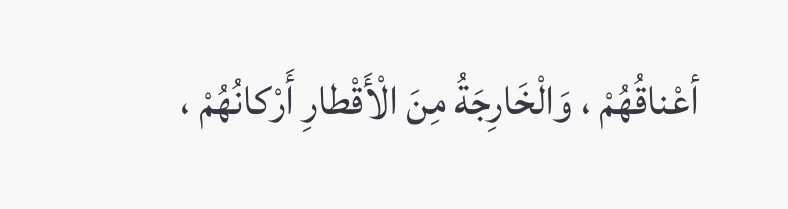أعْناقُهُمْ ، وَالْخَارِجَةُ مِنَ الْأَقْطارِ أَرْكانُهُمْ ،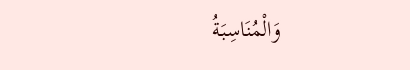وَالْمُنَاسِبَةُ